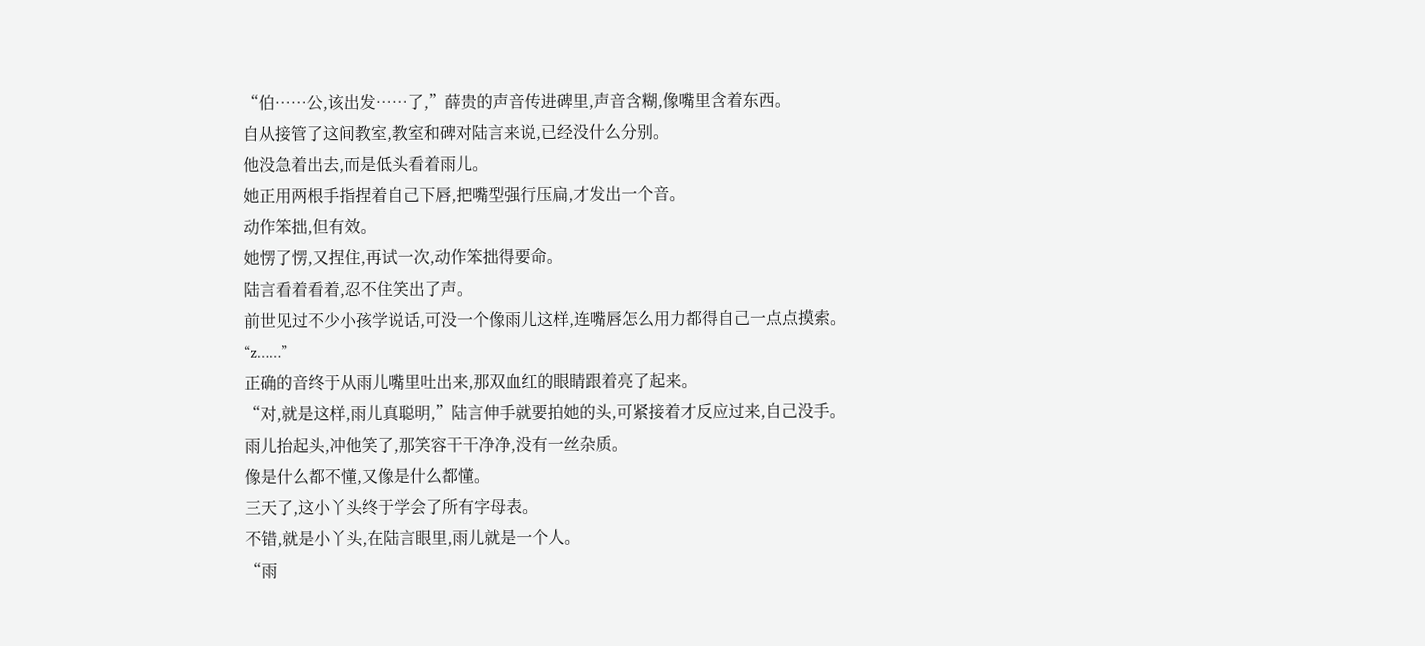“伯……公,该出发……了,”薛贵的声音传进碑里,声音含糊,像嘴里含着东西。
自从接管了这间教室,教室和碑对陆言来说,已经没什么分别。
他没急着出去,而是低头看着雨儿。
她正用两根手指捏着自己下唇,把嘴型强行压扁,才发出一个音。
动作笨拙,但有效。
她愣了愣,又捏住,再试一次,动作笨拙得要命。
陆言看着看着,忍不住笑出了声。
前世见过不少小孩学说话,可没一个像雨儿这样,连嘴唇怎么用力都得自己一点点摸索。
“z……”
正确的音终于从雨儿嘴里吐出来,那双血红的眼睛跟着亮了起来。
“对,就是这样,雨儿真聪明,”陆言伸手就要拍她的头,可紧接着才反应过来,自己没手。
雨儿抬起头,冲他笑了,那笑容干干净净,没有一丝杂质。
像是什么都不懂,又像是什么都懂。
三天了,这小丫头终于学会了所有字母表。
不错,就是小丫头,在陆言眼里,雨儿就是一个人。
“雨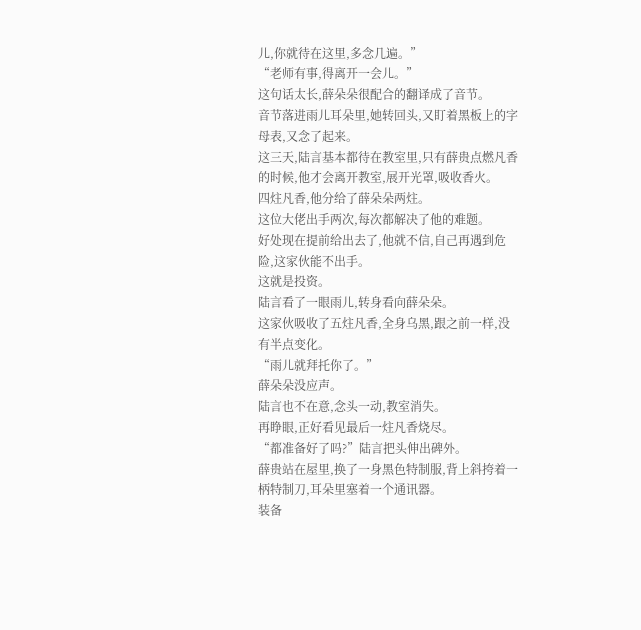儿,你就待在这里,多念几遍。”
“老师有事,得离开一会儿。”
这句话太长,薛朵朵很配合的翻译成了音节。
音节落进雨儿耳朵里,她转回头,又盯着黑板上的字母表,又念了起来。
这三天,陆言基本都待在教室里,只有薛贵点燃凡香的时候,他才会离开教室,展开光罩,吸收香火。
四炷凡香,他分给了薛朵朵两炷。
这位大佬出手两次,每次都解决了他的难题。
好处现在提前给出去了,他就不信,自己再遇到危险,这家伙能不出手。
这就是投资。
陆言看了一眼雨儿,转身看向薛朵朵。
这家伙吸收了五炷凡香,全身乌黑,跟之前一样,没有半点变化。
“雨儿就拜托你了。”
薛朵朵没应声。
陆言也不在意,念头一动,教室消失。
再睁眼,正好看见最后一炷凡香烧尽。
“都准备好了吗?”陆言把头伸出碑外。
薛贵站在屋里,换了一身黑色特制服,背上斜挎着一柄特制刀,耳朵里塞着一个通讯器。
装备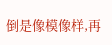倒是像模像样,再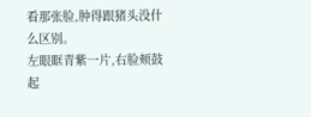看那张脸,肿得跟猪头没什么区别。
左眼眶青紫一片,右脸颊鼓起